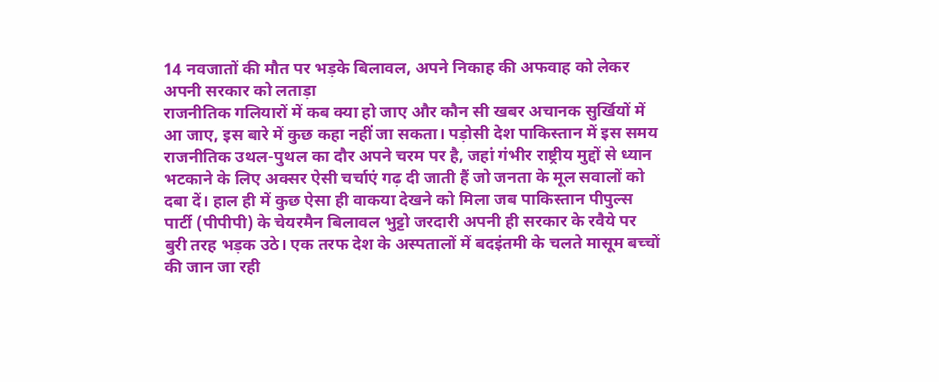14 नवजातों की मौत पर भड़के बिलावल, अपने निकाह की अफवाह को लेकर अपनी सरकार को लताड़ा
राजनीतिक गलियारों में कब क्या हो जाए और कौन सी खबर अचानक सुर्खियों में आ जाए, इस बारे में कुछ कहा नहीं जा सकता। पड़ोसी देश पाकिस्तान में इस समय राजनीतिक उथल-पुथल का दौर अपने चरम पर है, जहां गंभीर राष्ट्रीय मुद्दों से ध्यान भटकाने के लिए अक्सर ऐसी चर्चाएं गढ़ दी जाती हैं जो जनता के मूल सवालों को दबा दें। हाल ही में कुछ ऐसा ही वाकया देखने को मिला जब पाकिस्तान पीपुल्स पार्टी (पीपीपी) के चेयरमैन बिलावल भुट्टो जरदारी अपनी ही सरकार के रवैये पर बुरी तरह भड़क उठे। एक तरफ देश के अस्पतालों में बदइंतमी के चलते मासूम बच्चों की जान जा रही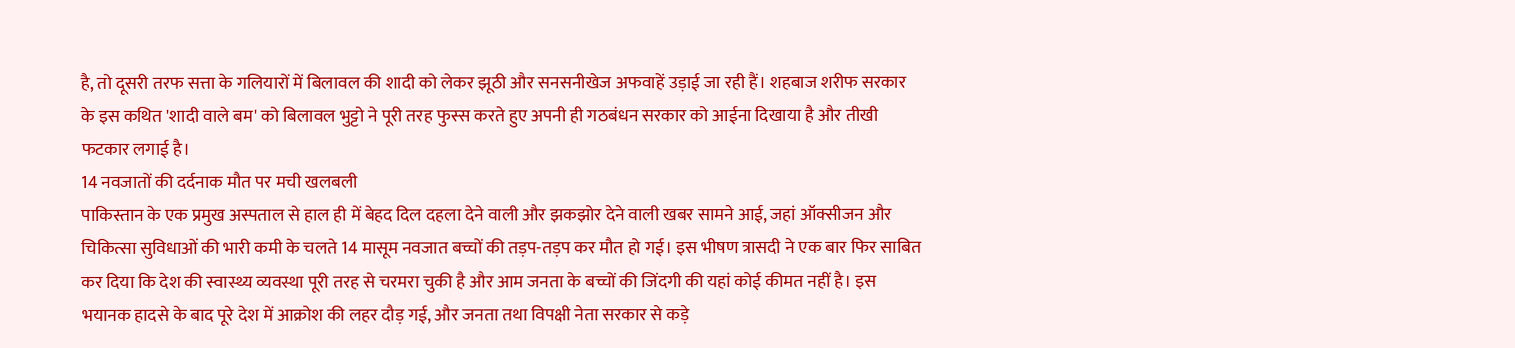है, तो दूसरी तरफ सत्ता के गलियारों में बिलावल की शादी को लेकर झूठी और सनसनीखेज अफवाहें उड़ाई जा रही हैं। शहबाज शरीफ सरकार के इस कथित 'शादी वाले बम' को बिलावल भुट्टो ने पूरी तरह फुस्स करते हुए अपनी ही गठबंधन सरकार को आईना दिखाया है और तीखी फटकार लगाई है।
14 नवजातों की दर्दनाक मौत पर मची खलबली
पाकिस्तान के एक प्रमुख अस्पताल से हाल ही में बेहद दिल दहला देने वाली और झकझोर देने वाली खबर सामने आई, जहां ऑक्सीजन और चिकित्सा सुविधाओं की भारी कमी के चलते 14 मासूम नवजात बच्चों की तड़प-तड़प कर मौत हो गई। इस भीषण त्रासदी ने एक बार फिर साबित कर दिया कि देश की स्वास्थ्य व्यवस्था पूरी तरह से चरमरा चुकी है और आम जनता के बच्चों की जिंदगी की यहां कोई कीमत नहीं है। इस भयानक हादसे के बाद पूरे देश में आक्रोश की लहर दौड़ गई, और जनता तथा विपक्षी नेता सरकार से कड़े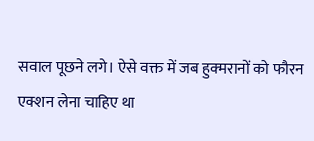सवाल पूछने लगे। ऐसे वक्त में जब हुक्मरानों को फौरन एक्शन लेना चाहिए था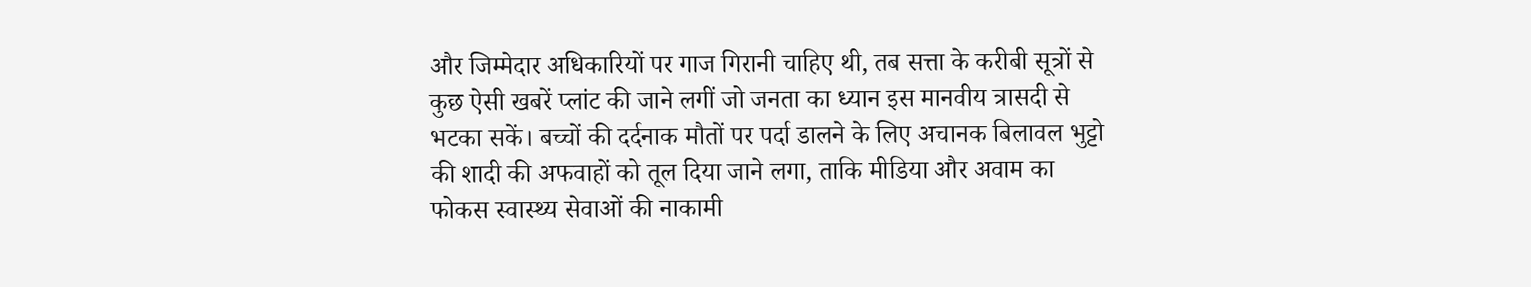और जिम्मेदार अधिकारियों पर गाज गिरानी चाहिए थी, तब सत्ता के करीबी सूत्रों से कुछ ऐसी खबरें प्लांट की जाने लगीं जो जनता का ध्यान इस मानवीय त्रासदी से भटका सकें। बच्चों की दर्दनाक मौतों पर पर्दा डालने के लिए अचानक बिलावल भुट्टो की शादी की अफवाहों को तूल दिया जाने लगा, ताकि मीडिया और अवाम का फोकस स्वास्थ्य सेवाओं की नाकामी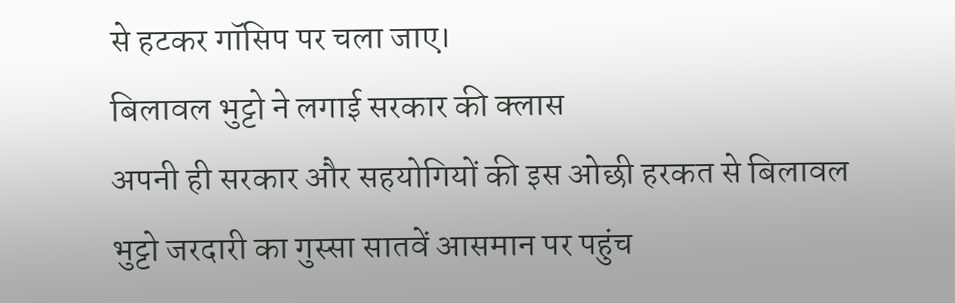से हटकर गॉसिप पर चला जाए।
बिलावल भुट्टो ने लगाई सरकार की क्लास
अपनी ही सरकार और सहयोगियों की इस ओछी हरकत से बिलावल भुट्टो जरदारी का गुस्सा सातवें आसमान पर पहुंच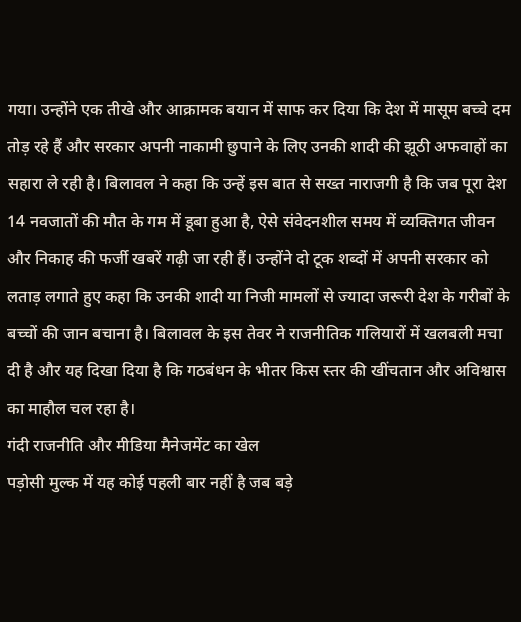गया। उन्होंने एक तीखे और आक्रामक बयान में साफ कर दिया कि देश में मासूम बच्चे दम तोड़ रहे हैं और सरकार अपनी नाकामी छुपाने के लिए उनकी शादी की झूठी अफवाहों का सहारा ले रही है। बिलावल ने कहा कि उन्हें इस बात से सख्त नाराजगी है कि जब पूरा देश 14 नवजातों की मौत के गम में डूबा हुआ है, ऐसे संवेदनशील समय में व्यक्तिगत जीवन और निकाह की फर्जी खबरें गढ़ी जा रही हैं। उन्होंने दो टूक शब्दों में अपनी सरकार को लताड़ लगाते हुए कहा कि उनकी शादी या निजी मामलों से ज्यादा जरूरी देश के गरीबों के बच्चों की जान बचाना है। बिलावल के इस तेवर ने राजनीतिक गलियारों में खलबली मचा दी है और यह दिखा दिया है कि गठबंधन के भीतर किस स्तर की खींचतान और अविश्वास का माहौल चल रहा है।
गंदी राजनीति और मीडिया मैनेजमेंट का खेल
पड़ोसी मुल्क में यह कोई पहली बार नहीं है जब बड़े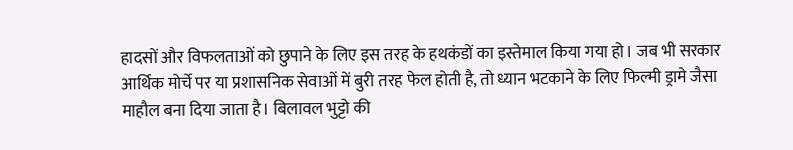हादसों और विफलताओं को छुपाने के लिए इस तरह के हथकंडों का इस्तेमाल किया गया हो। जब भी सरकार आर्थिक मोर्चे पर या प्रशासनिक सेवाओं में बुरी तरह फेल होती है, तो ध्यान भटकाने के लिए फिल्मी ड्रामे जैसा माहौल बना दिया जाता है। बिलावल भुट्टो की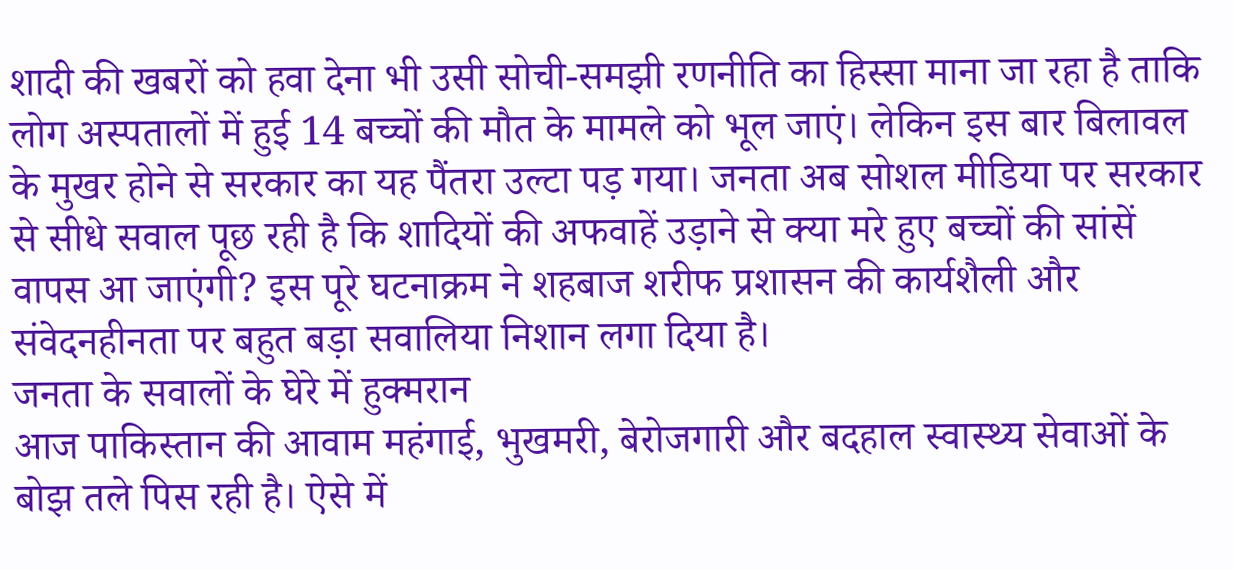शादी की खबरों को हवा देना भी उसी सोची-समझी रणनीति का हिस्सा माना जा रहा है ताकि लोग अस्पतालों में हुई 14 बच्चों की मौत के मामले को भूल जाएं। लेकिन इस बार बिलावल के मुखर होने से सरकार का यह पैंतरा उल्टा पड़ गया। जनता अब सोशल मीडिया पर सरकार से सीधे सवाल पूछ रही है कि शादियों की अफवाहें उड़ाने से क्या मरे हुए बच्चों की सांसें वापस आ जाएंगी? इस पूरे घटनाक्रम ने शहबाज शरीफ प्रशासन की कार्यशैली और संवेदनहीनता पर बहुत बड़ा सवालिया निशान लगा दिया है।
जनता के सवालों के घेरे में हुक्मरान
आज पाकिस्तान की आवाम महंगाई, भुखमरी, बेरोजगारी और बदहाल स्वास्थ्य सेवाओं के बोझ तले पिस रही है। ऐसे में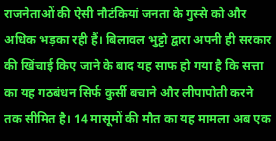राजनेताओं की ऐसी नौटंकियां जनता के गुस्से को और अधिक भड़का रही हैं। बिलावल भुट्टो द्वारा अपनी ही सरकार की खिंचाई किए जाने के बाद यह साफ हो गया है कि सत्ता का यह गठबंधन सिर्फ कुर्सी बचाने और लीपापोती करने तक सीमित है। 14 मासूमों की मौत का यह मामला अब एक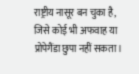राष्ट्रीय नासूर बन चुका है, जिसे कोई भी अफवाह या प्रोपेगैंडा छुपा नहीं सकता।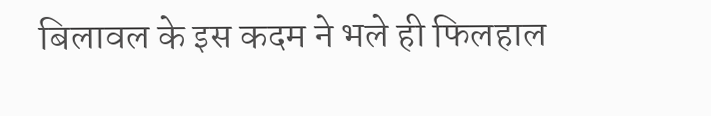बिलावल के इस कदम ने भले ही फिलहाल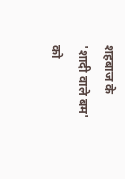शहबाज के 'शादी वाले बम' को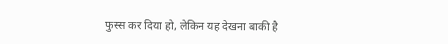फुस्स कर दिया हो, लेकिन यह देखना बाकी है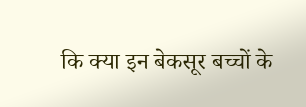कि क्या इन बेकसूर बच्चों के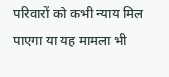परिवारों को कभी न्याय मिल पाएगा या यह मामला भी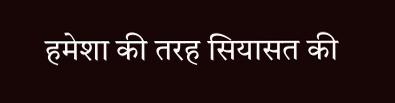हमेशा की तरह सियासत की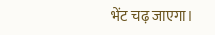भेंट चढ़ जाएगा।